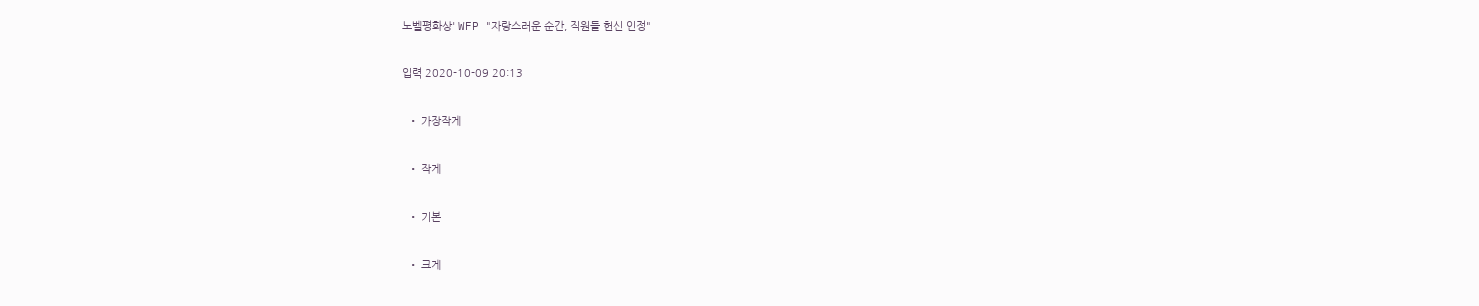노벨평화상' WFP "자랑스러운 순간, 직원들 헌신 인정"

입력 2020-10-09 20:13

  • 가장작게

  • 작게

  • 기본

  • 크게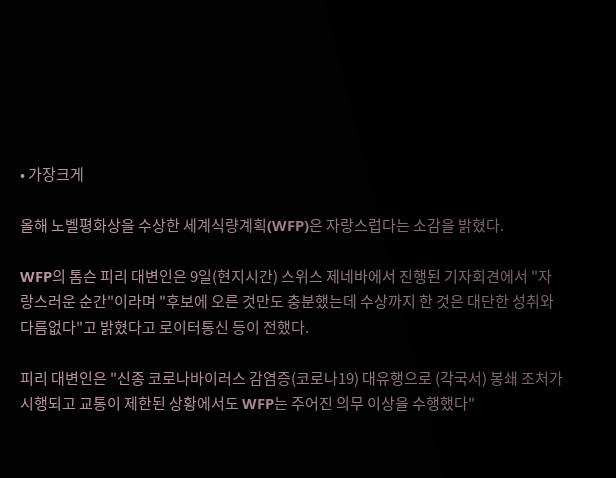• 가장크게

올해 노벨평화상을 수상한 세계식량계획(WFP)은 자랑스럽다는 소감을 밝혔다.

WFP의 톰슨 피리 대변인은 9일(현지시간) 스위스 제네바에서 진행된 기자회견에서 "자랑스러운 순간"이라며 "후보에 오른 것만도 충분했는데 수상까지 한 것은 대단한 성취와 다름없다"고 밝혔다고 로이터통신 등이 전했다.

피리 대변인은 "신종 코로나바이러스 감염증(코로나19) 대유행으로 (각국서) 봉쇄 조처가 시행되고 교통이 제한된 상황에서도 WFP는 주어진 의무 이상을 수행했다"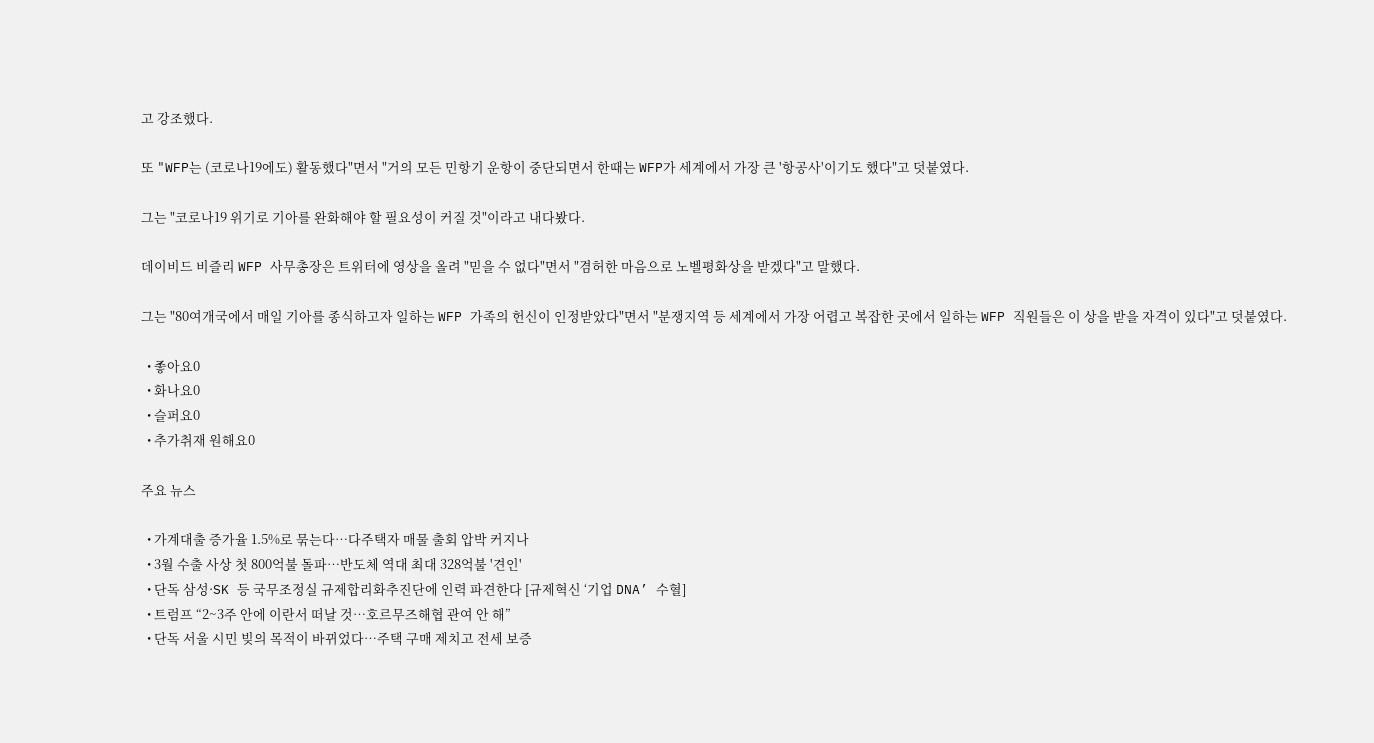고 강조했다.

또 "WFP는 (코로나19에도) 활동했다"면서 "거의 모든 민항기 운항이 중단되면서 한때는 WFP가 세계에서 가장 큰 '항공사'이기도 했다"고 덧붙였다.

그는 "코로나19 위기로 기아를 완화해야 할 필요성이 커질 것"이라고 내다봤다.

데이비드 비즐리 WFP 사무총장은 트위터에 영상을 올려 "믿을 수 없다"면서 "겸허한 마음으로 노벨평화상을 받겠다"고 말했다.

그는 "80여개국에서 매일 기아를 종식하고자 일하는 WFP 가족의 헌신이 인정받았다"면서 "분쟁지역 등 세계에서 가장 어렵고 복잡한 곳에서 일하는 WFP 직원들은 이 상을 받을 자격이 있다"고 덧붙였다.

  • 좋아요0
  • 화나요0
  • 슬퍼요0
  • 추가취재 원해요0

주요 뉴스

  • 가계대출 증가율 1.5%로 묶는다…다주택자 매물 출회 압박 커지나
  • 3월 수출 사상 첫 800억불 돌파⋯반도체 역대 최대 328억불 '견인'
  • 단독 삼성·SK 등 국무조정실 규제합리화추진단에 인력 파견한다 [규제혁신 ‘기업 DNA’ 수혈]
  • 트럼프 “2~3주 안에 이란서 떠날 것…호르무즈해협 관여 안 해”
  • 단독 서울 시민 빚의 목적이 바뀌었다⋯주택 구매 제치고 전세 보증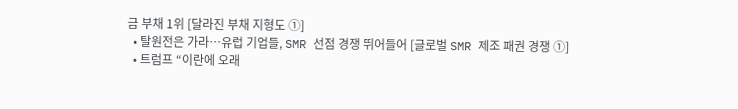금 부채 1위 [달라진 부채 지형도 ①]
  • 탈원전은 가라…유럽 기업들, SMR 선점 경쟁 뛰어들어 [글로벌 SMR 제조 패권 경쟁 ①]
  • 트럼프 “이란에 오래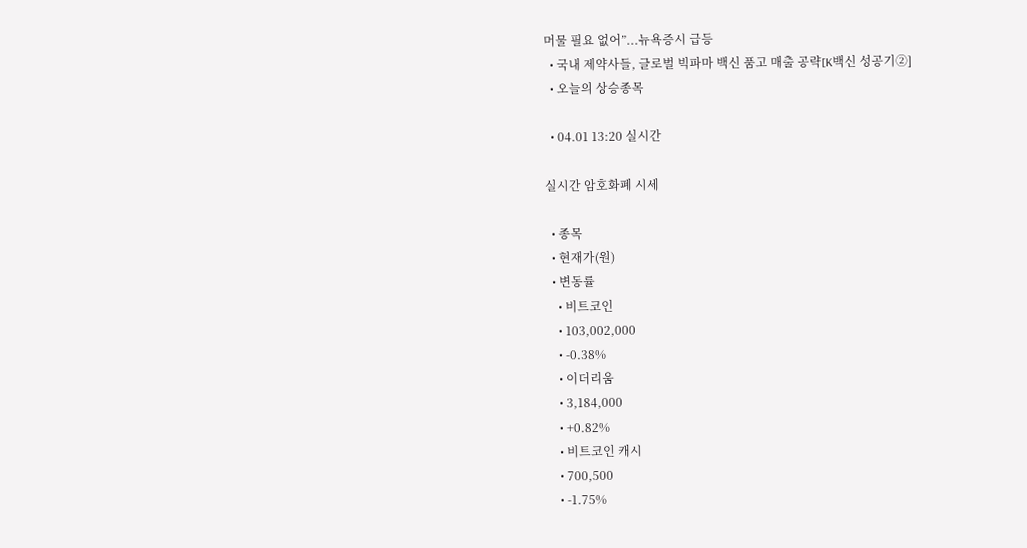머물 필요 없어”...뉴욕증시 급등
  • 국내 제약사들, 글로벌 빅파마 백신 품고 매출 공략[K백신 성공기②]
  • 오늘의 상승종목

  • 04.01 13:20 실시간

실시간 암호화폐 시세

  • 종목
  • 현재가(원)
  • 변동률
    • 비트코인
    • 103,002,000
    • -0.38%
    • 이더리움
    • 3,184,000
    • +0.82%
    • 비트코인 캐시
    • 700,500
    • -1.75%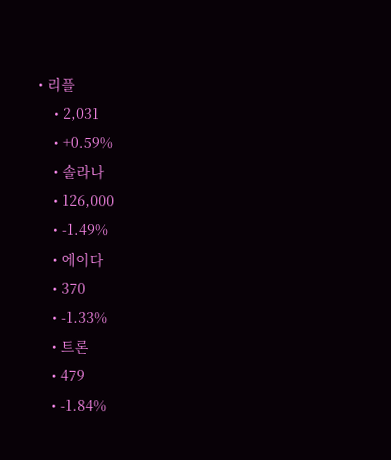• 리플
    • 2,031
    • +0.59%
    • 솔라나
    • 126,000
    • -1.49%
    • 에이다
    • 370
    • -1.33%
    • 트론
    • 479
    • -1.84%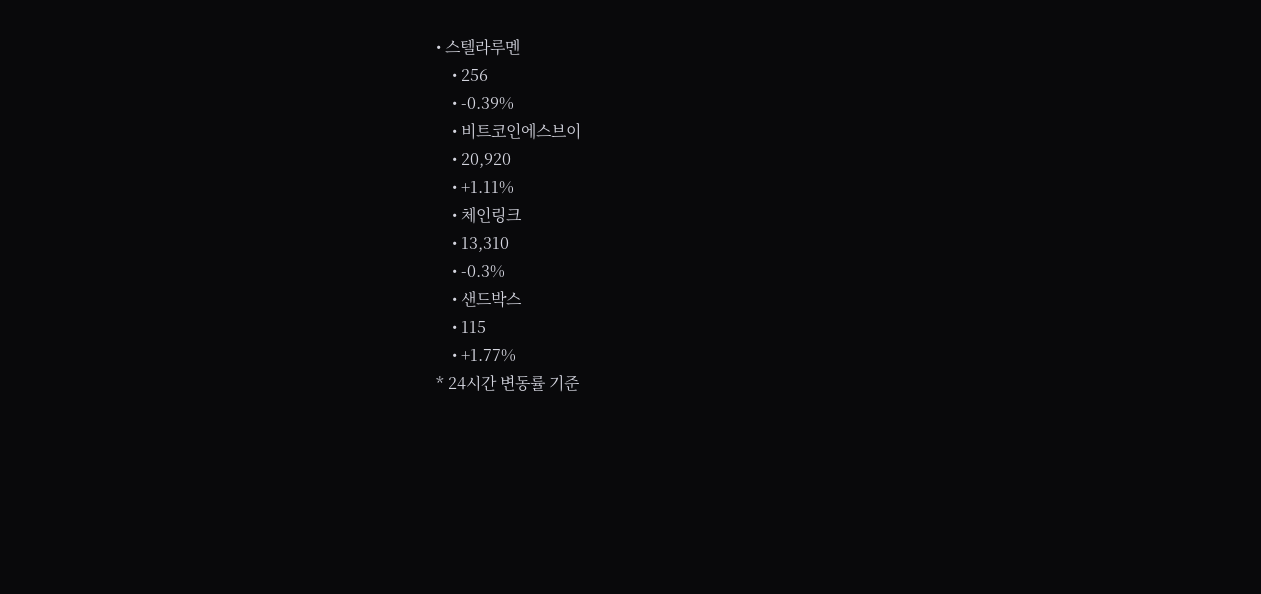• 스텔라루멘
    • 256
    • -0.39%
    • 비트코인에스브이
    • 20,920
    • +1.11%
    • 체인링크
    • 13,310
    • -0.3%
    • 샌드박스
    • 115
    • +1.77%
* 24시간 변동률 기준